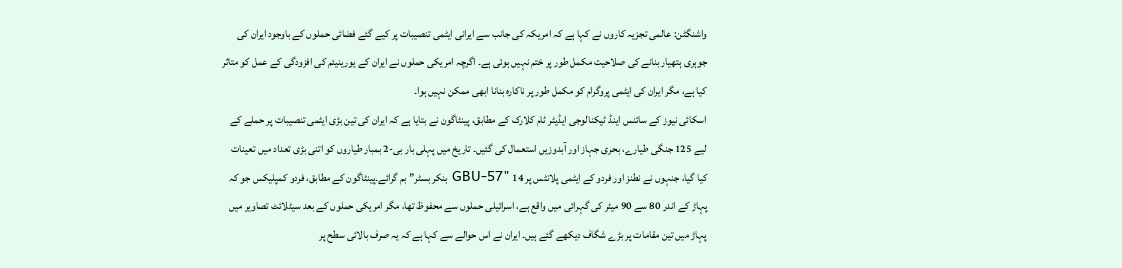واشنگٹن: عالمی تجزیہ کاروں نے کہا ہے کہ امریکہ کی جانب سے ایرانی ایٹمی تنصیبات پر کیے گئے فضائی حملوں کے باوجود ایران کی جوہری ہتھیار بنانے کی صلاحیت مکمل طور پر ختم نہیں ہوئی ہے۔ اگرچہ امریکی حملوں نے ایران کے یورینیئم کی افزودگی کے عمل کو متاثر کیا ہے، مگر ایران کی ایٹمی پروگرام کو مکمل طور پر ناکارہ بنانا ابھی ممکن نہیں ہوا۔
اسکائی نیوز کے سائنس اینڈ ٹیکنالوجی ایڈیٹر ٹام کلارک کے مطابق، پینٹاگون نے بتایا ہے کہ ایران کی تین بڑی ایٹمی تنصیبات پر حملے کے لیے 125 جنگی طیارے، بحری جہاز اور آبدوزیں استعمال کی گئیں۔ تاریخ میں پہلی بار بی-2 بمبار طیاروں کو اتنی بڑی تعداد میں تعینات کیا گیا، جنہوں نے نطنز اور فردو کے ایٹمی پلانٹس پر 14 "GBU-57 بنکر بسٹر” بم گرائے۔پینٹاگون کے مطابق، فردو کمپلیکس جو کہ پہاڑ کے اندر 80 سے 90 میٹر کی گہرائی میں واقع ہے، اسرائیلی حملوں سے محفوظ تھا، مگر امریکی حملوں کے بعد سیٹلائٹ تصاویر میں پہاڑ میں تین مقامات پر بڑے شگاف دیکھے گئے ہیں۔ ایران نے اس حوالے سے کہا ہے کہ یہ صرف بالائی سطح پر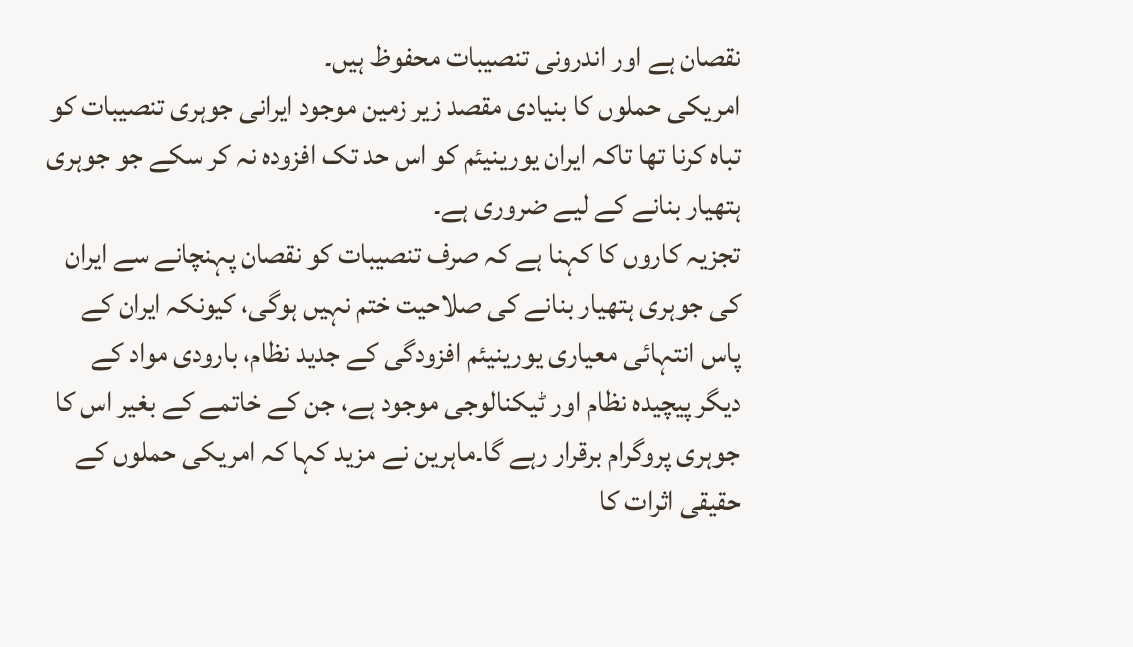نقصان ہے اور اندرونی تنصیبات محفوظ ہیں۔
امریکی حملوں کا بنیادی مقصد زیر زمین موجود ایرانی جوہری تنصیبات کو تباہ کرنا تھا تاکہ ایران یورینیئم کو اس حد تک افزودہ نہ کر سکے جو جوہری ہتھیار بنانے کے لیے ضروری ہے۔
تجزیہ کاروں کا کہنا ہے کہ صرف تنصیبات کو نقصان پہنچانے سے ایران کی جوہری ہتھیار بنانے کی صلاحیت ختم نہیں ہوگی، کیونکہ ایران کے پاس انتہائی معیاری یورینیئم افزودگی کے جدید نظام، بارودی مواد کے دیگر پیچیدہ نظام اور ٹیکنالوجی موجود ہے، جن کے خاتمے کے بغیر اس کا جوہری پروگرام برقرار رہے گا۔ماہرین نے مزید کہا کہ امریکی حملوں کے حقیقی اثرات کا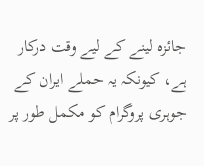جائزہ لینے کے لیے وقت درکار ہے، کیونکہ یہ حملے ایران کے جوہری پروگرام کو مکمل طور پر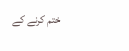ختم کرنے کے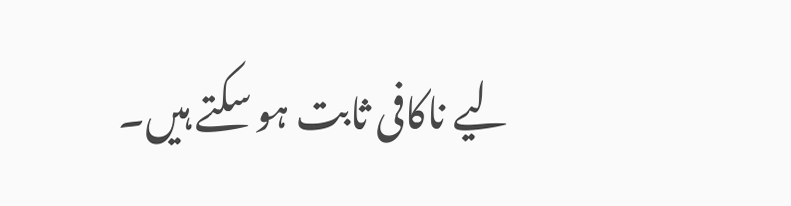لیے ناکافی ثابت ہو سکتے ہیں۔